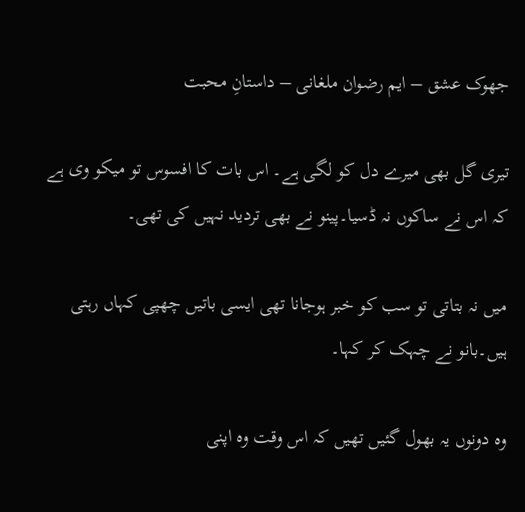جھوک عشق – ایم رضوان ملغانی – داستانِ محبت

تیری گل بھی میرے دل کو لگی ہے۔ اس بات کا افسوس تو میکو وی ہے کہ اس نے ساکوں نہ ڈسیا۔پینو نے بھی تردید نہیں کی تھی۔

میں نہ بتاتی تو سب کو خبر ہوجانا تھی ایسی باتیں چھپی کہاں رہتی ہیں۔بانو نے چہک کر کہا۔

وہ دونوں یہ بھول گئیں تھیں کہ اس وقت وہ اپنی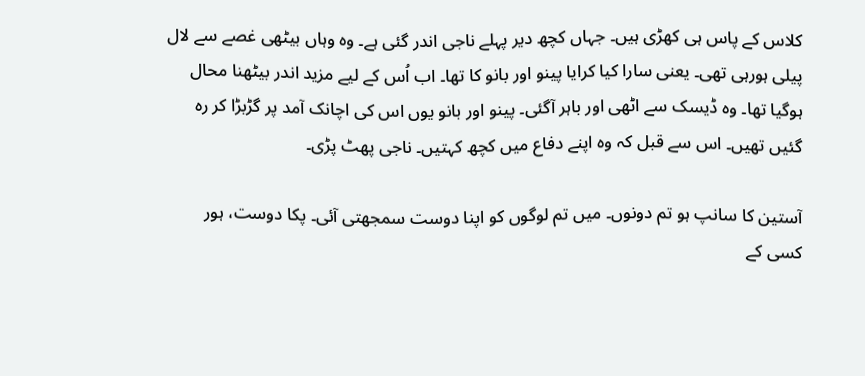کلاس کے پاس ہی کھڑی ہیں۔ جہاں کچھ دیر پہلے ناجی اندر گئی ہے۔ وہ وہاں بیٹھی غصے سے لال پیلی ہورہی تھی۔ یعنی سارا کیا کرایا پینو اور بانو کا تھا۔ اب اُس کے لیے مزید اندر بیٹھنا محال ہوگیا تھا۔ وہ ڈیسک سے اٹھی اور باہر آگئی۔ پینو اور بانو یوں اس کی اچانک آمد پر گڑبڑا کر رہ گئیں تھیں۔ اس سے قبل کہ وہ اپنے دفاع میں کچھ کہتیں۔ ناجی پھٹ پڑی۔

آستین کا سانپ ہو تم دونوں۔ میں تم لوگوں کو اپنا دوست سمجھتی آئی۔ پکا دوست، ہور کسی کے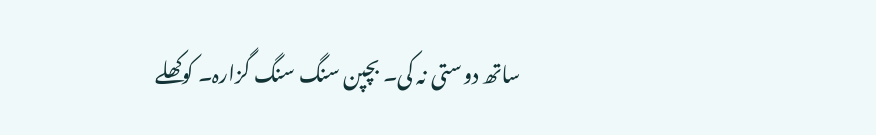ساتھ دوستی نہ کی۔ بچپن سنگ سنگ گزارہ۔ کوکھلے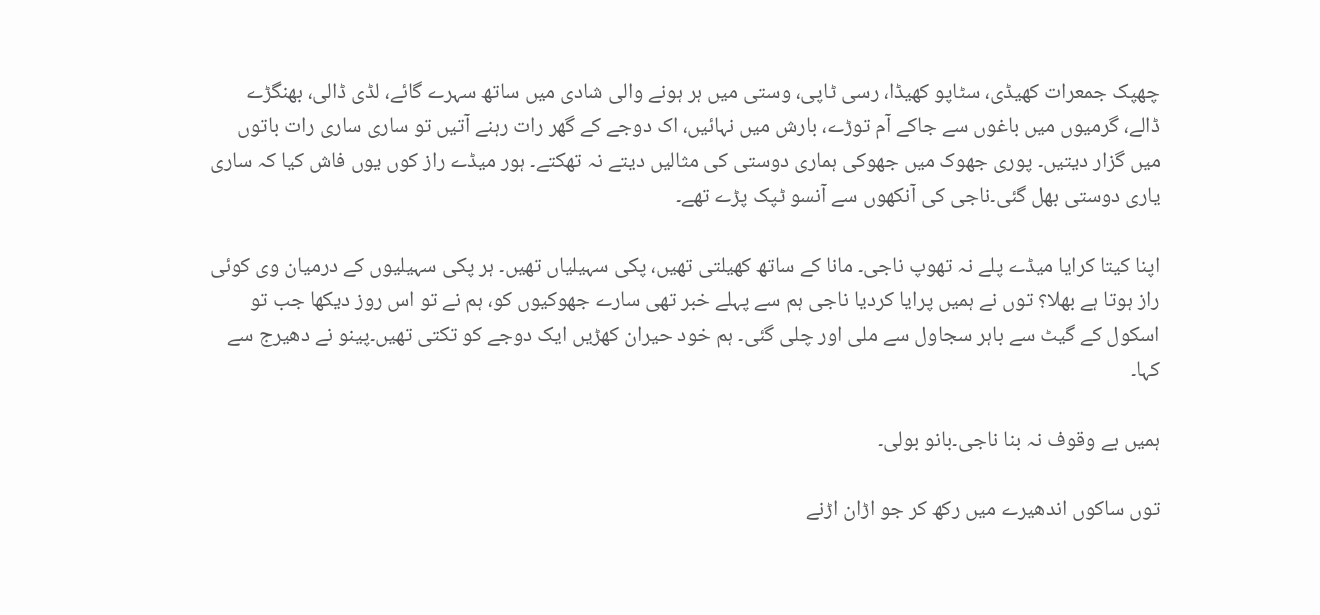چھپک جمعرات کھیڈی، سٹاپو کھیڈا، رسی ٹاپی، وستی میں ہر ہونے والی شادی میں ساتھ سہرے گائے، لڈی ڈالی، بھنگڑے ڈالے، گرمیوں میں باغوں سے جاکے آم توڑے، بارش میں نہائیں، اک دوجے کے گھر رات رہنے آتیں تو ساری ساری رات باتوں میں گزار دیتیں۔ پوری جھوک میں جھوکی ہماری دوستی کی مثالیں دیتے نہ تھکتے۔ ہور میڈے راز کوں یوں فاش کیا کہ ساری یاری دوستی بھل گئی۔ناجی کی آنکھوں سے آنسو ٹپک پڑے تھے۔

اپنا کیتا کرایا میڈے پلے نہ تھوپ ناجی۔ مانا کے ساتھ کھیلتی تھیں، پکی سہیلیاں تھیں۔ ہر پکی سہیلیوں کے درمیان وی کوئی راز ہوتا ہے بھلا؟ توں نے ہمیں پرایا کردیا ناجی ہم سے پہلے خبر تھی سارے جھوکیوں کو، ہم نے تو اس روز دیکھا جب تو اسکول کے گیٹ سے باہر سجاول سے ملی اور چلی گئی۔ ہم خود حیران کھڑیں ایک دوجے کو تکتی تھیں۔پینو نے دھیرج سے کہا۔

ہمیں بے وقوف نہ بنا ناجی۔بانو بولی۔

توں ساکوں اندھیرے میں رکھ کر جو اڑان اڑنے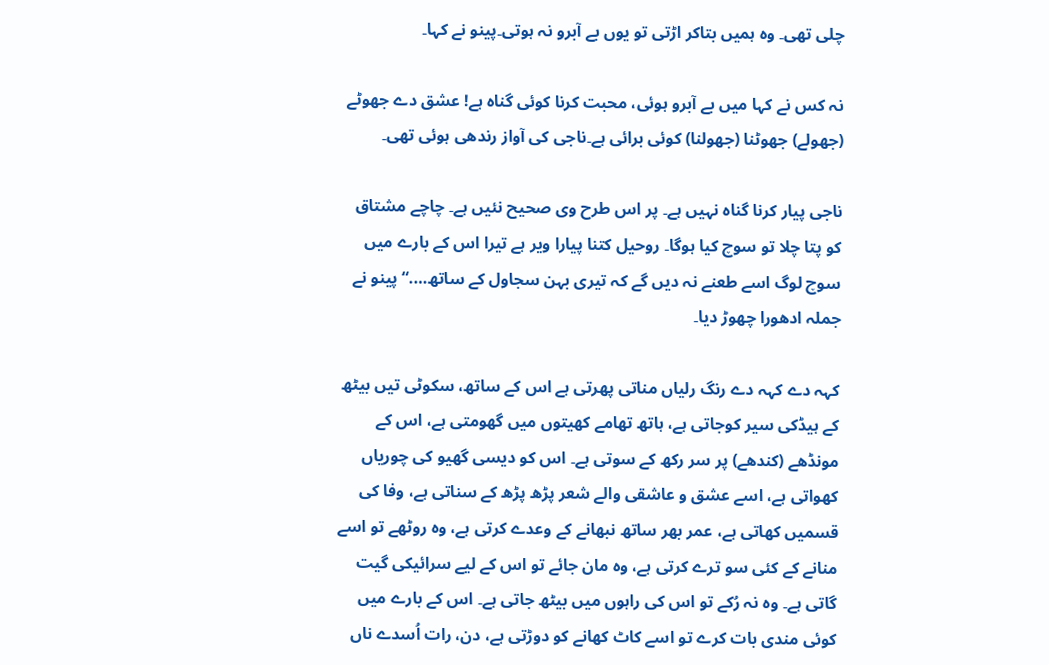چلی تھی۔ وہ ہمیں بتاکر اڑتی تو یوں بے آبرو نہ ہوتی۔پینو نے کہا۔

نہ کس نے کہا میں بے آبرو ہوئی، محبت کرنا کوئی گناہ ہے! عشق دے جھوٹے (جھولے) جھوٹنا (جھولنا) کوئی برائی ہے۔ناجی کی آواز رندھی ہوئی تھی۔

ناجی پیار کرنا گناہ نہیں ہے۔ پر اس طرح وی صحیح نئیں ہے۔ چاچے مشتاق کو پتا چلا تو سوچ کیا ہوگا۔ روحیل کتنا پیارا ویر ہے تیرا اس کے بارے میں سوچ لوگ اسے طعنے نہ دیں گے کہ تیری بہن سجاول کے ساتھ….“ پینو نے جملہ ادھورا چھوڑ دیا۔

کہہ دے کہہ دے رنگ رلیاں مناتی پھرتی ہے اس کے ساتھ، سکوٹی تیں بیٹھ کے ہیڈکی سیر کوجاتی ہے، ہاتھ تھامے کھیتوں میں گھومتی ہے، اس کے مونڈھے (کندھے) پر سر رکھ کے سوتی ہے۔ اس کو دیسی گھیو کی چوریاں کھواتی ہے، اسے عشق و عاشقی والے شعر پڑھ پڑھ کے سناتی ہے، وفا کی قسمیں کھاتی ہے، عمر بھر ساتھ نبھانے کے وعدے کرتی ہے، وہ روٹھے تو اسے منانے کے کئی سو ترے کرتی ہے، وہ مان جائے تو اس کے لیے سرائیکی گیت گاتی ہے۔ وہ نہ رُکے تو اس کی راہوں میں بیٹھ جاتی ہے۔ اس کے بارے میں کوئی مندی بات کرے تو اسے کاٹ کھانے کو دوڑتی ہے، دن، رات اُسدے ناں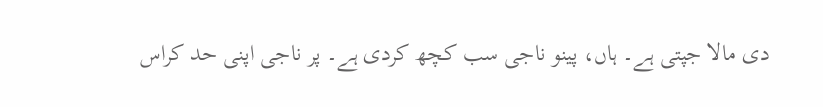دی مالا جپتی ہے۔ ہاں، پینو ناجی سب کچھ کردی ہے۔ پر ناجی اپنی حد کراس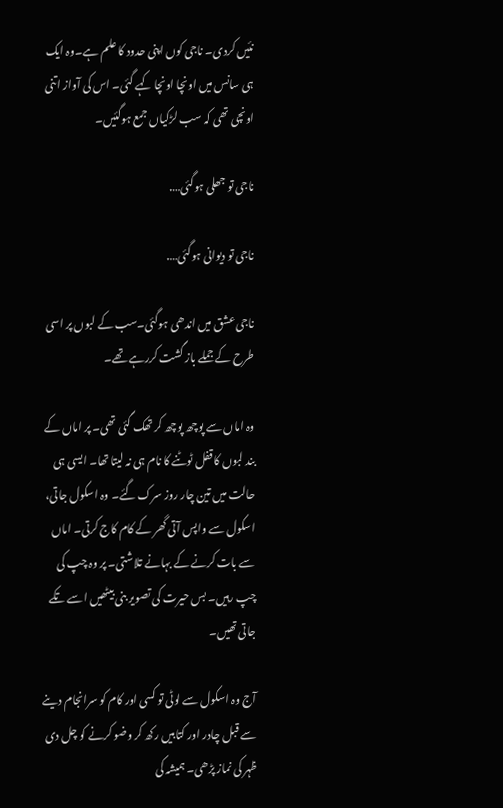نئیں کردی۔ ناجی کوں اپنی حدود کا علم ہے۔وہ ایک ہی سانس میں اونچا اونچا کہے گئی۔ اس کی آواز اتنی اونچی تھی کہ سب لڑکیاں جمع ہوگئیں۔

ناجی تو جھلی ہوگئی….

ناجی تو دیوانی ہوگئی….

ناجی عشق میں اندھی ہوگئی۔سب کے لبوں پر اسی طرح کے جملے باز گشت کررہے تھے۔

وہ اماں سے پوچھ پوچھ کر تھک گئی تھی۔ پر اماں کے بند لبوں کا قفل ٹوٹنے کا نام ہی نہ لیتا تھا۔ ایسی ہی حالت میں تین چار روز سرک گئے۔ وہ اسکول جاتی، اسکول سے واپس آتی گھر کے کام کاج کرتی۔ اماں سے بات کرنے کے بہانے تلاشتی۔ پر وہ چپ کی چپ رہیں۔ بس حیرت کی تصویر بنی بیٹھیں اسے تکے جاتی تھیں۔

آج وہ اسکول سے لوٹی تو کسی اور کام کو سرانجام دینے سے قبل چادر اور کتابیں رکھ کر وضو کرنے کو چل دی ظہر کی نماز پڑھی۔ ہمیشہ کی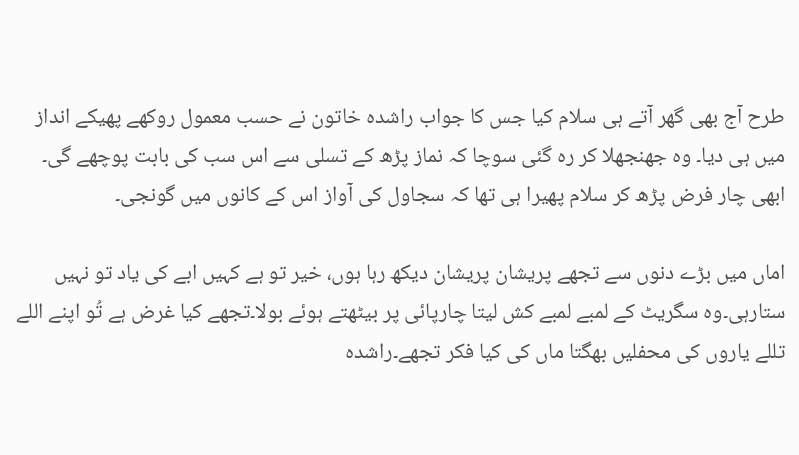طرح آج بھی گھر آتے ہی سلام کیا جس کا جواب راشدہ خاتون نے حسب معمول روکھے پھیکے انداز میں ہی دیا۔ وہ جھنجھلا کر رہ گئی سوچا کہ نماز پڑھ کے تسلی سے اس سب کی بابت پوچھے گی۔ ابھی چار فرض پڑھ کر سلام پھیرا ہی تھا کہ سجاول کی آواز اس کے کانوں میں گونجی۔

اماں میں بڑے دنوں سے تجھے پریشان پریشان دیکھ رہا ہوں، خیر تو ہے کہیں ابے کی یاد تو نہیں ستارہی۔وہ سگریٹ کے لمبے لمبے کش لیتا چارپائی پر بیٹھتے ہوئے بولا۔تجھے کیا غرض ہے تُو اپنے اللے تللے یاروں کی محفلیں بھگتا ماں کی کیا فکر تجھے۔راشدہ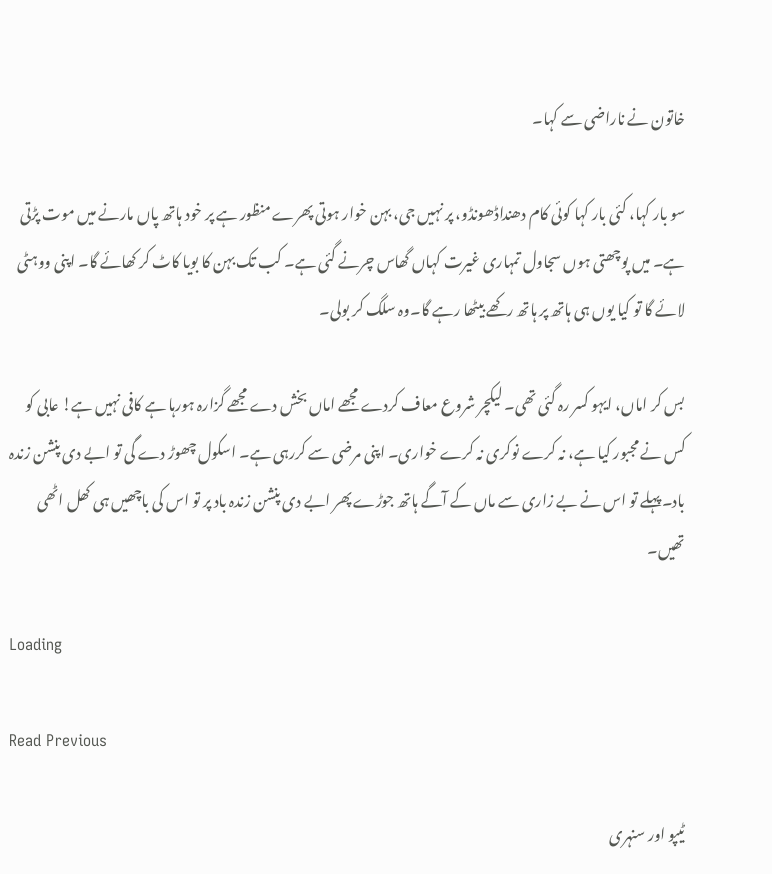خاتون نے ناراضی سے کہا۔

سو بار کہا، کئی بار کہا کوئی کام دھنداڈھونڈو، پر نہیں جی، بہن خوار ہوتی پھرے منظور ہے پر خود ہاتھ پاں مارنے میں موت پڑتی ہے۔ میں پوچھتی ہوں سجاول تمہاری غیرت کہاں گھاس چرنے گئی ہے۔ کب تک بہن کا بویا کاٹ کر کھائے گا۔ اپنی ووہٹی لائے گا تو کیا یوں ہی ہاتھ پر ہاتھ رکھے بیٹھا رہے گا۔وہ سلگ کر بولی۔

بس کر اماں، ایہو کسر رہ گئی تھی۔ لیکچر شروع معاف کردے مجھے اماں بخش دے مجھے گزارہ ہورہا ہے کافی نہیں ہے! عابی کو کس نے مجبور کیا ہے، نہ کرے نوکری نہ کرے خواری۔ اپنی مرضی سے کررہی ہے۔ اسکول چھوڑ دے گی تو ابے دی پنشن زندہ باد۔پہلے تو اس نے بے زاری سے ماں کے آگے ہاتھ جوڑے پھر ابے دی پنشن زندہ باد پر تو اس کی باچھیں ہی کھل اٹھی تھیں۔

Loading

Read Previous

ٹیپو اور سنہری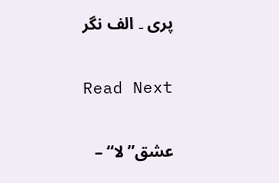پری ۔ الف نگر

Read Next

عشق”لا“ –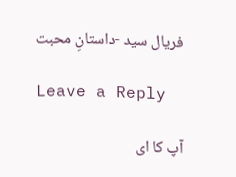فریال سید -داستانِ محبت

Leave a Reply

آپ کا ای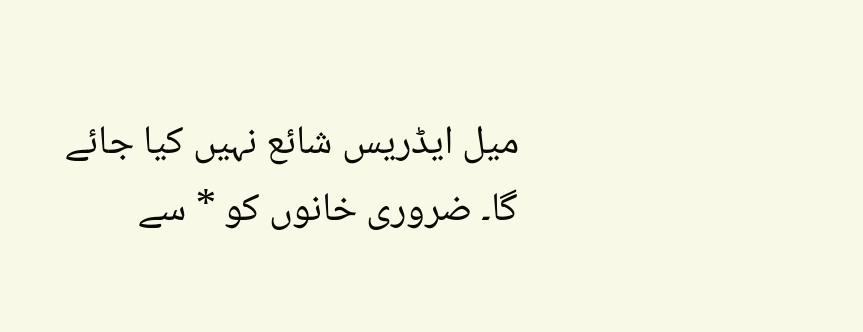میل ایڈریس شائع نہیں کیا جائے گا۔ ضروری خانوں کو * سے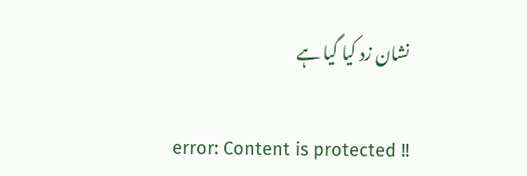نشان زد کیا گیا ہے

error: Content is protected !!